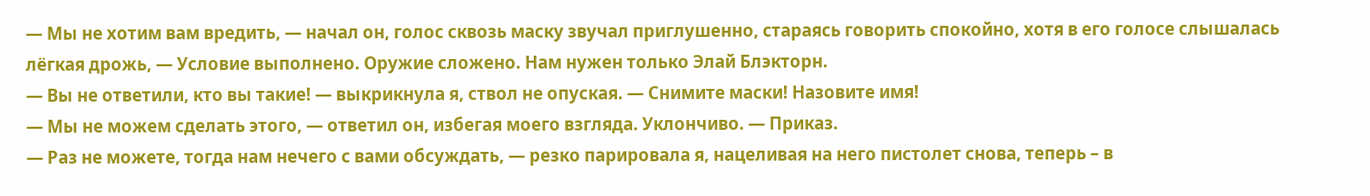— Мы не хотим вам вредить, — начал он, голос сквозь маску звучал приглушенно, стараясь говорить спокойно, хотя в его голосе слышалась лёгкая дрожь, — Условие выполнено. Оружие сложено. Нам нужен только Элай Блэкторн.
— Вы не ответили, кто вы такие! — выкрикнула я, ствол не опуская. — Снимите маски! Назовите имя!
— Мы не можем сделать этого, — ответил он, избегая моего взгляда. Уклончиво. — Приказ.
— Раз не можете, тогда нам нечего с вами обсуждать, — резко парировала я, нацеливая на него пистолет снова, теперь – в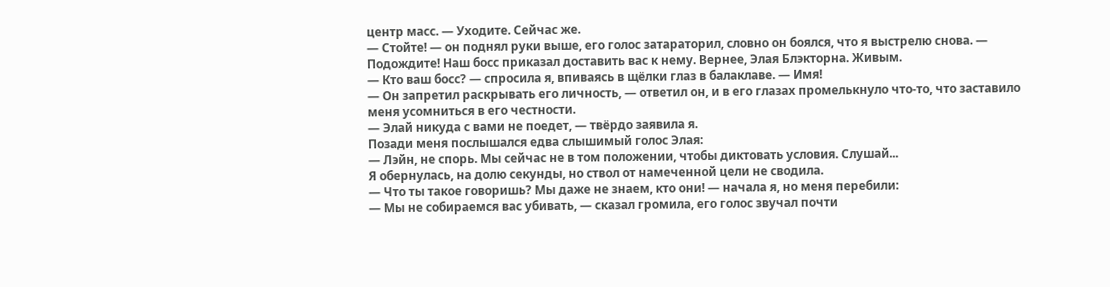центр масс. — Уходите. Сейчас же.
— Стойте! — он поднял руки выше, его голос затараторил, словно он боялся, что я выстрелю снова. — Подождите! Наш босс приказал доставить вас к нему. Вернее, Элая Блэкторна. Живым.
— Кто ваш босс? — спросила я, впиваясь в щёлки глаз в балаклаве. — Имя!
— Он запретил раскрывать его личность, — ответил он, и в его глазах промелькнуло что-то, что заставило меня усомниться в его честности.
— Элай никуда с вами не поедет, — твёрдо заявила я.
Позади меня послышался едва слышимый голос Элая:
— Лэйн, не спорь. Мы сейчас не в том положении, чтобы диктовать условия. Слушай...
Я обернулась, на долю секунды, но ствол от намеченной цели не сводила.
— Что ты такое говоришь? Мы даже не знаем, кто они! — начала я, но меня перебили:
— Мы не собираемся вас убивать, — сказал громила, его голос звучал почти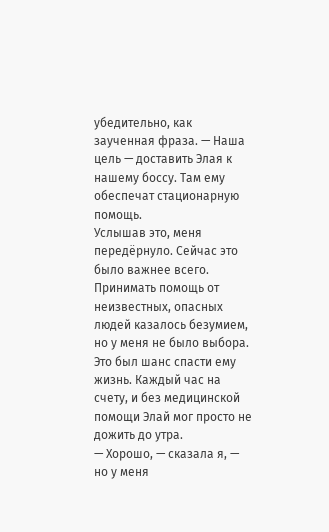убедительно, как заученная фраза. — Наша цель — доставить Элая к нашему боссу. Там ему обеспечат стационарную помощь.
Услышав это, меня передёрнуло. Сейчас это было важнее всего. Принимать помощь от неизвестных, опасных людей казалось безумием, но у меня не было выбора. Это был шанс спасти ему жизнь. Каждый час на счету, и без медицинской помощи Элай мог просто не дожить до утра.
— Хорошо, — сказала я, — но у меня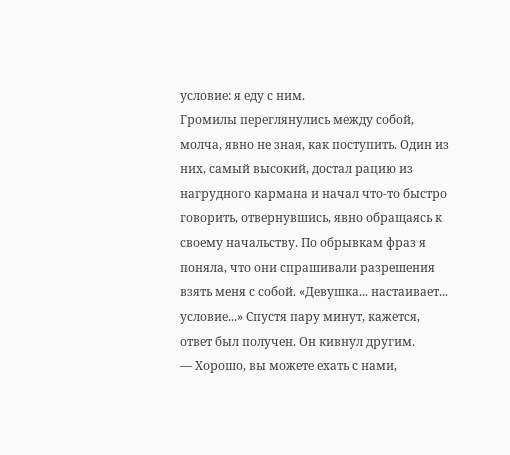условие: я еду с ним.
Громилы переглянулись между собой, молча, явно не зная, как поступить. Один из них, самый высокий, достал рацию из нагрудного кармана и начал что-то быстро говорить, отвернувшись, явно обращаясь к своему начальству. По обрывкам фраз я поняла, что они спрашивали разрешения взять меня с собой. «Девушка... настаивает... условие...» Спустя пару минут, кажется, ответ был получен. Он кивнул другим.
— Хорошо, вы можете ехать с нами,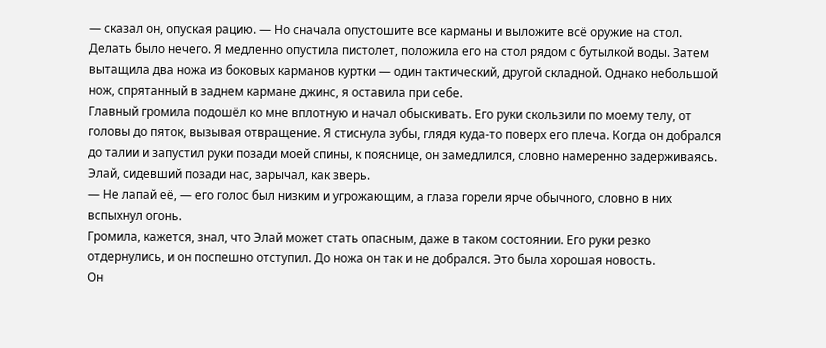— сказал он, опуская рацию. — Но сначала опустошите все карманы и выложите всё оружие на стол.
Делать было нечего. Я медленно опустила пистолет, положила его на стол рядом с бутылкой воды. Затем вытащила два ножа из боковых карманов куртки — один тактический, другой складной. Однако небольшой нож, спрятанный в заднем кармане джинс, я оставила при себе.
Главный громила подошёл ко мне вплотную и начал обыскивать. Его руки скользили по моему телу, от головы до пяток, вызывая отвращение. Я стиснула зубы, глядя куда-то поверх его плеча. Когда он добрался до талии и запустил руки позади моей спины, к пояснице, он замедлился, словно намеренно задерживаясь. Элай, сидевший позади нас, зарычал, как зверь.
— Не лапай её, — его голос был низким и угрожающим, а глаза горели ярче обычного, словно в них вспыхнул огонь.
Громила, кажется, знал, что Элай может стать опасным, даже в таком состоянии. Его руки резко отдернулись, и он поспешно отступил. До ножа он так и не добрался. Это была хорошая новость.
Он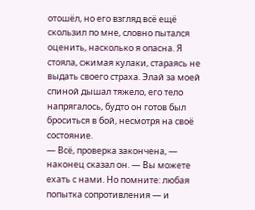отошёл, но его взгляд всё ещё скользил по мне, словно пытался оценить, насколько я опасна. Я стояла, сжимая кулаки, стараясь не выдать своего страха. Элай за моей спиной дышал тяжело, его тело напрягалось, будто он готов был броситься в бой, несмотря на своё состояние.
— Всё, проверка закончена, — наконец сказал он. — Вы можете ехать с нами. Но помните: любая попытка сопротивления — и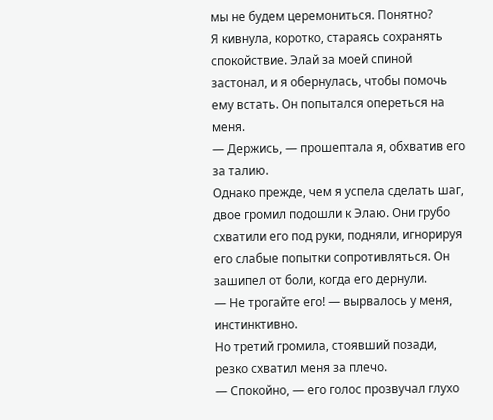мы не будем церемониться. Понятно?
Я кивнула, коротко, стараясь сохранять спокойствие. Элай за моей спиной застонал, и я обернулась, чтобы помочь ему встать. Он попытался опереться на меня.
— Держись, — прошептала я, обхватив его за талию.
Однако прежде, чем я успела сделать шаг, двое громил подошли к Элаю. Они грубо схватили его под руки, подняли, игнорируя его слабые попытки сопротивляться. Он зашипел от боли, когда его дернули.
— Не трогайте его! — вырвалось у меня, инстинктивно.
Но третий громила, стоявший позади, резко схватил меня за плечо.
— Спокойно, — его голос прозвучал глухо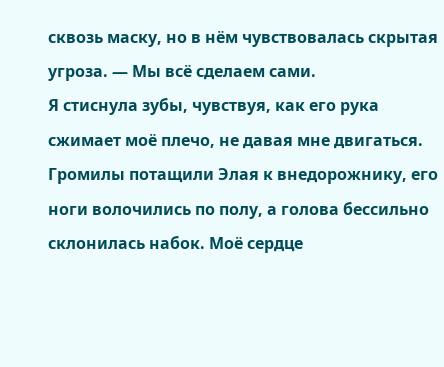сквозь маску, но в нём чувствовалась скрытая угроза. — Мы всё сделаем сами.
Я стиснула зубы, чувствуя, как его рука сжимает моё плечо, не давая мне двигаться. Громилы потащили Элая к внедорожнику, его ноги волочились по полу, а голова бессильно склонилась набок. Моё сердце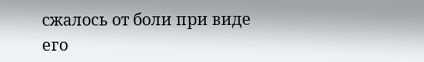сжалось от боли при виде его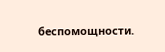беспомощности.